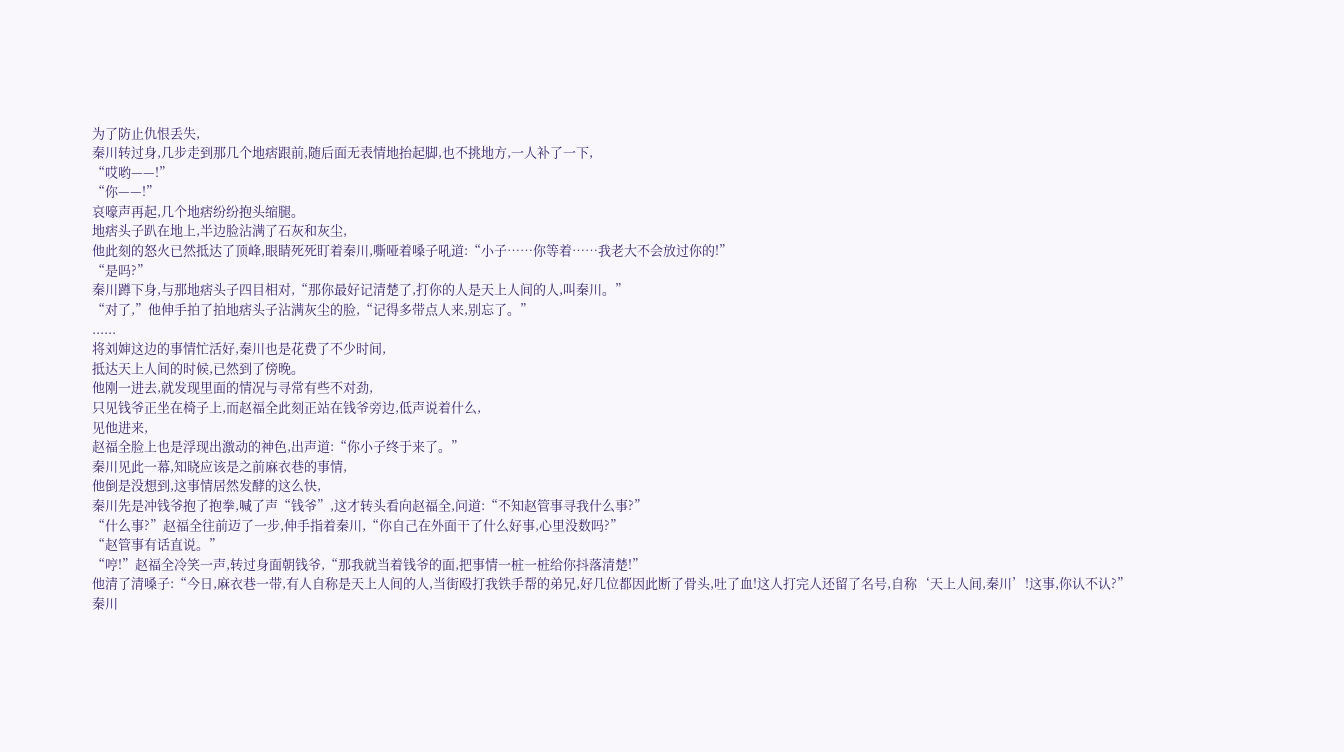为了防止仇恨丢失,
秦川转过身,几步走到那几个地痞跟前,随后面无表情地抬起脚,也不挑地方,一人补了一下,
“哎哟——!”
“你——!”
哀嚎声再起,几个地痞纷纷抱头缩腿。
地痞头子趴在地上,半边脸沾满了石灰和灰尘,
他此刻的怒火已然抵达了顶峰,眼睛死死盯着秦川,嘶哑着嗓子吼道:“小子……你等着……我老大不会放过你的!”
“是吗?”
秦川蹲下身,与那地痞头子四目相对,“那你最好记清楚了,打你的人是天上人间的人,叫秦川。”
“对了,”他伸手拍了拍地痞头子沾满灰尘的脸,“记得多带点人来,别忘了。”
......
将刘婶这边的事情忙活好,秦川也是花费了不少时间,
抵达天上人间的时候,已然到了傍晚。
他刚一进去,就发现里面的情况与寻常有些不对劲,
只见钱爷正坐在椅子上,而赵福全此刻正站在钱爷旁边,低声说着什么,
见他进来,
赵福全脸上也是浮现出激动的神色,出声道:“你小子终于来了。”
秦川见此一幕,知晓应该是之前麻衣巷的事情,
他倒是没想到,这事情居然发酵的这么快,
秦川先是冲钱爷抱了抱拳,喊了声“钱爷”,这才转头看向赵福全,问道:“不知赵管事寻我什么事?”
“什么事?”赵福全往前迈了一步,伸手指着秦川,“你自己在外面干了什么好事,心里没数吗?”
“赵管事有话直说。”
“哼!”赵福全冷笑一声,转过身面朝钱爷,“那我就当着钱爷的面,把事情一桩一桩给你抖落清楚!”
他清了清嗓子:“今日,麻衣巷一带,有人自称是天上人间的人,当街殴打我铁手帮的弟兄,好几位都因此断了骨头,吐了血!这人打完人还留了名号,自称‘天上人间,秦川’!这事,你认不认?”
秦川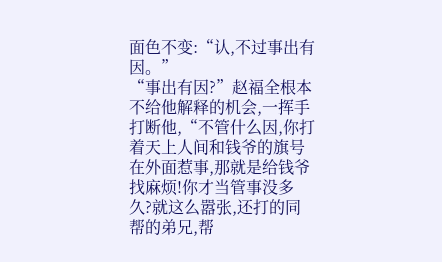面色不变:“认,不过事出有因。”
“事出有因?”赵福全根本不给他解释的机会,一挥手打断他,“不管什么因,你打着天上人间和钱爷的旗号在外面惹事,那就是给钱爷找麻烦!你才当管事没多久?就这么嚣张,还打的同帮的弟兄,帮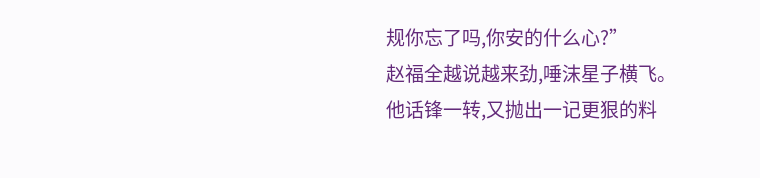规你忘了吗,你安的什么心?”
赵福全越说越来劲,唾沫星子横飞。
他话锋一转,又抛出一记更狠的料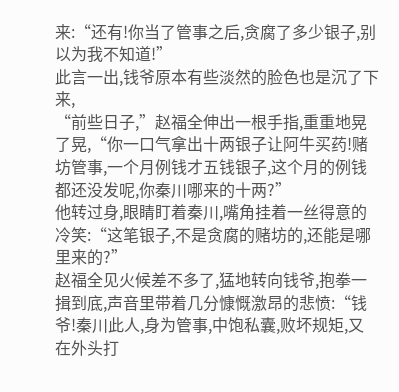来:“还有!你当了管事之后,贪腐了多少银子,别以为我不知道!”
此言一出,钱爷原本有些淡然的脸色也是沉了下来,
“前些日子,”赵福全伸出一根手指,重重地晃了晃,“你一口气拿出十两银子让阿牛买药!赌坊管事,一个月例钱才五钱银子,这个月的例钱都还没发呢,你秦川哪来的十两?”
他转过身,眼睛盯着秦川,嘴角挂着一丝得意的冷笑:“这笔银子,不是贪腐的赌坊的,还能是哪里来的?”
赵福全见火候差不多了,猛地转向钱爷,抱拳一揖到底,声音里带着几分慷慨激昂的悲愤:“钱爷!秦川此人,身为管事,中饱私囊,败坏规矩,又在外头打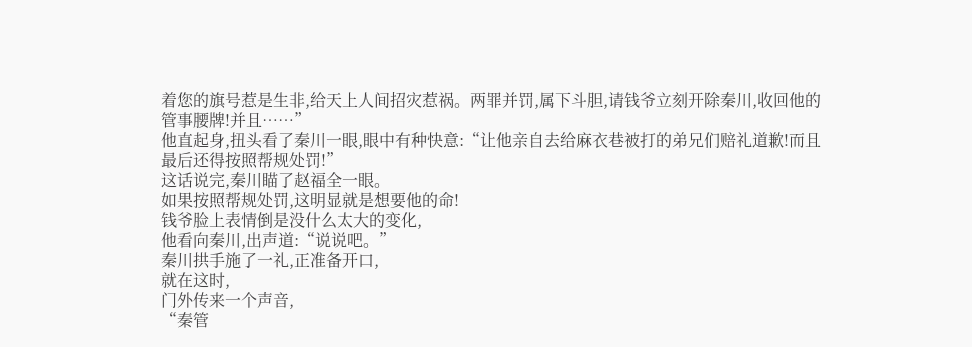着您的旗号惹是生非,给天上人间招灾惹祸。两罪并罚,属下斗胆,请钱爷立刻开除秦川,收回他的管事腰牌!并且……”
他直起身,扭头看了秦川一眼,眼中有种快意:“让他亲自去给麻衣巷被打的弟兄们赔礼道歉!而且最后还得按照帮规处罚!”
这话说完,秦川瞄了赵福全一眼。
如果按照帮规处罚,这明显就是想要他的命!
钱爷脸上表情倒是没什么太大的变化,
他看向秦川,出声道:“说说吧。”
秦川拱手施了一礼,正准备开口,
就在这时,
门外传来一个声音,
“秦管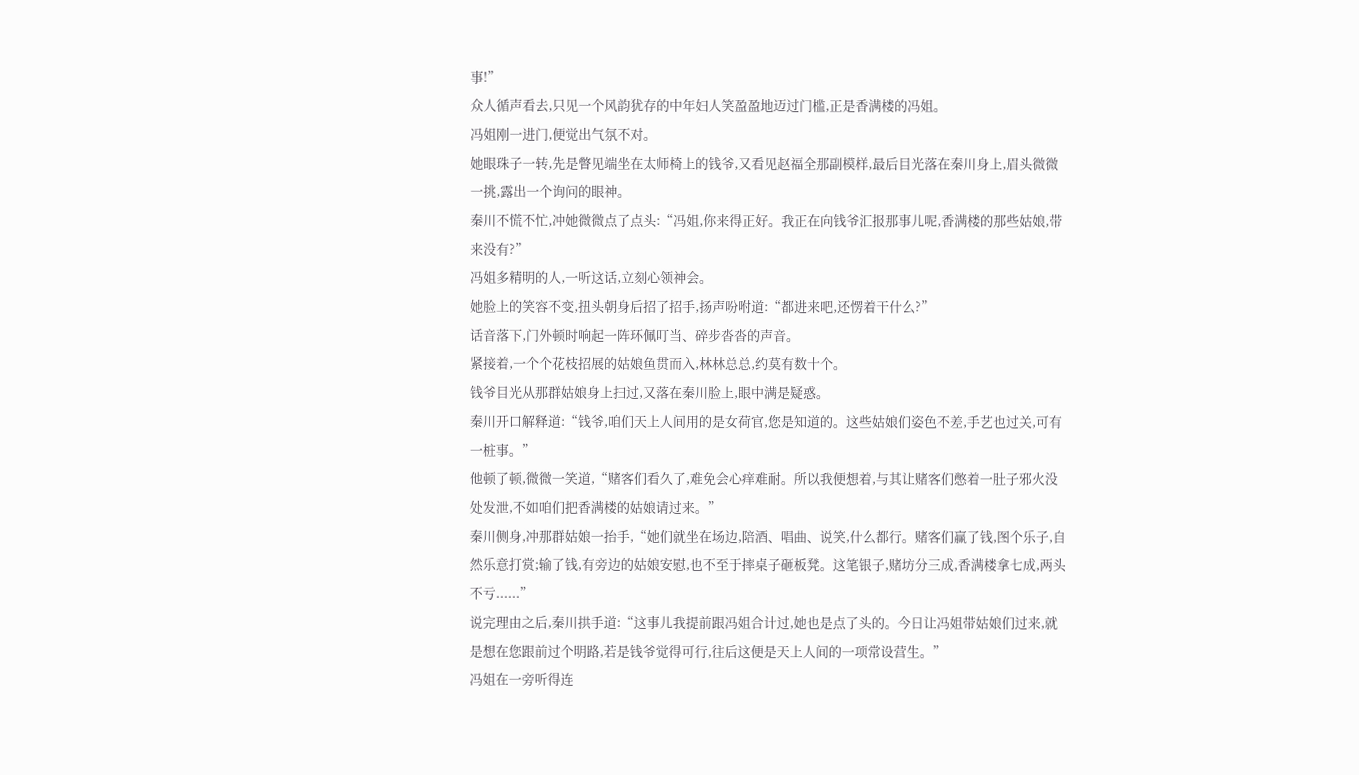事!”
众人循声看去,只见一个风韵犹存的中年妇人笑盈盈地迈过门槛,正是香满楼的冯姐。
冯姐刚一进门,便觉出气氛不对。
她眼珠子一转,先是瞥见端坐在太师椅上的钱爷,又看见赵福全那副模样,最后目光落在秦川身上,眉头微微一挑,露出一个询问的眼神。
秦川不慌不忙,冲她微微点了点头:“冯姐,你来得正好。我正在向钱爷汇报那事儿呢,香满楼的那些姑娘,带来没有?”
冯姐多精明的人,一听这话,立刻心领神会。
她脸上的笑容不变,扭头朝身后招了招手,扬声吩咐道:“都进来吧,还愣着干什么?”
话音落下,门外顿时响起一阵环佩叮当、碎步沓沓的声音。
紧接着,一个个花枝招展的姑娘鱼贯而入,林林总总,约莫有数十个。
钱爷目光从那群姑娘身上扫过,又落在秦川脸上,眼中满是疑惑。
秦川开口解释道:“钱爷,咱们天上人间用的是女荷官,您是知道的。这些姑娘们姿色不差,手艺也过关,可有一桩事。”
他顿了顿,微微一笑道,“赌客们看久了,难免会心痒难耐。所以我便想着,与其让赌客们憋着一肚子邪火没处发泄,不如咱们把香满楼的姑娘请过来。”
秦川侧身,冲那群姑娘一抬手,“她们就坐在场边,陪酒、唱曲、说笑,什么都行。赌客们赢了钱,图个乐子,自然乐意打赏;输了钱,有旁边的姑娘安慰,也不至于摔桌子砸板凳。这笔银子,赌坊分三成,香满楼拿七成,两头不亏......”
说完理由之后,秦川拱手道:“这事儿我提前跟冯姐合计过,她也是点了头的。今日让冯姐带姑娘们过来,就是想在您跟前过个明路,若是钱爷觉得可行,往后这便是天上人间的一项常设营生。”
冯姐在一旁听得连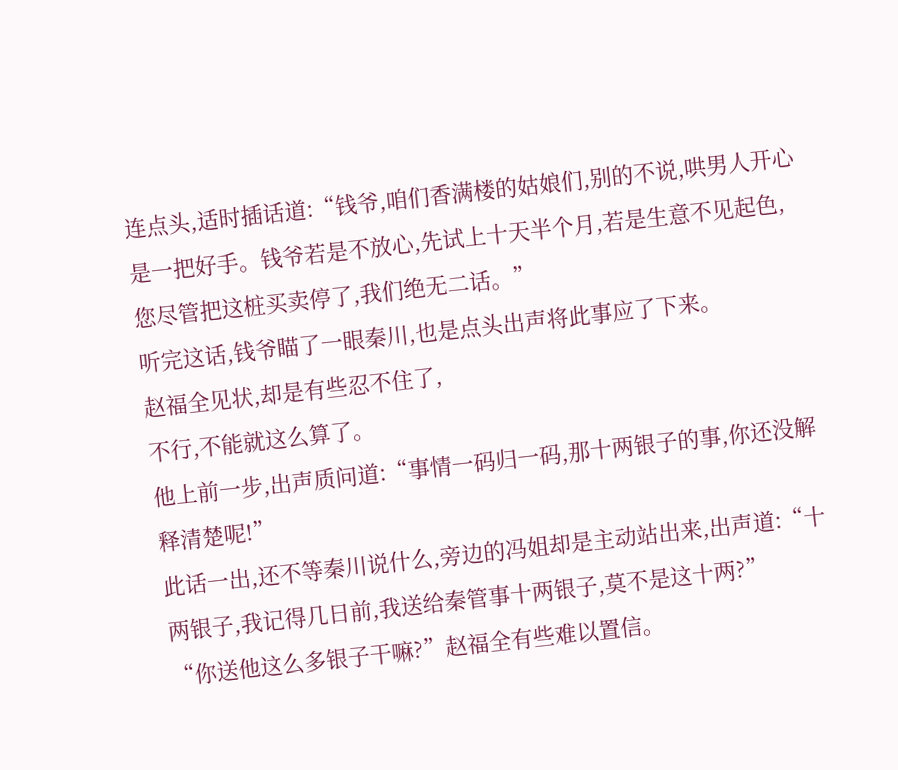连点头,适时插话道:“钱爷,咱们香满楼的姑娘们,别的不说,哄男人开心是一把好手。钱爷若是不放心,先试上十天半个月,若是生意不见起色,您尽管把这桩买卖停了,我们绝无二话。”
听完这话,钱爷瞄了一眼秦川,也是点头出声将此事应了下来。
赵福全见状,却是有些忍不住了,
不行,不能就这么算了。
他上前一步,出声质问道:“事情一码归一码,那十两银子的事,你还没解释清楚呢!”
此话一出,还不等秦川说什么,旁边的冯姐却是主动站出来,出声道:“十两银子,我记得几日前,我送给秦管事十两银子,莫不是这十两?”
“你送他这么多银子干嘛?”赵福全有些难以置信。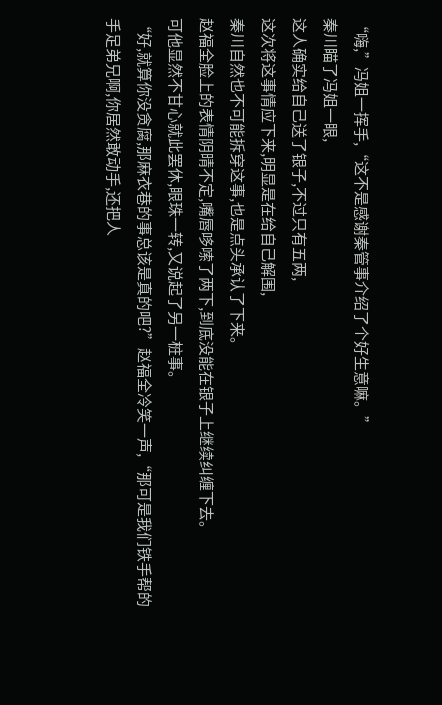“嗨,”冯姐一挥手,“这不是感谢秦管事介绍了个好生意嘛。”
秦川瞄了冯姐一眼,
这人确实给自己送了银子,不过只有五两,
这次将这事情应下来,明显是在给自己解围,
秦川自然也不可能拆穿这事,也是点头承认了下来。
赵福全脸上的表情阴晴不定,嘴唇哆嗦了两下,到底没能在银子上继续纠缠下去。
可他显然不甘心就此罢休,眼珠一转,又说起了另一桩事。
“好,就算你没贪腐,那麻衣巷的事总该是真的吧?”赵福全冷笑一声,“那可是我们铁手帮的手足弟兄啊,你居然敢动手,还把人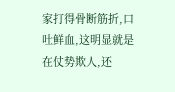家打得骨断筋折,口吐鲜血,这明显就是在仗势欺人,还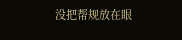没把帮规放在眼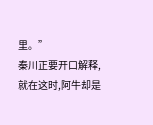里。”
秦川正要开口解释,
就在这时,阿牛却是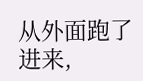从外面跑了进来,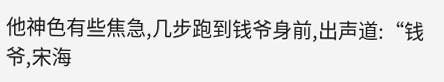他神色有些焦急,几步跑到钱爷身前,出声道:“钱爷,宋海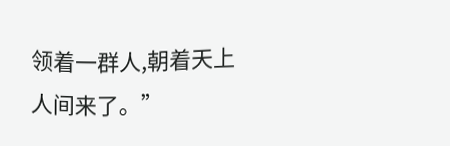领着一群人,朝着天上人间来了。”